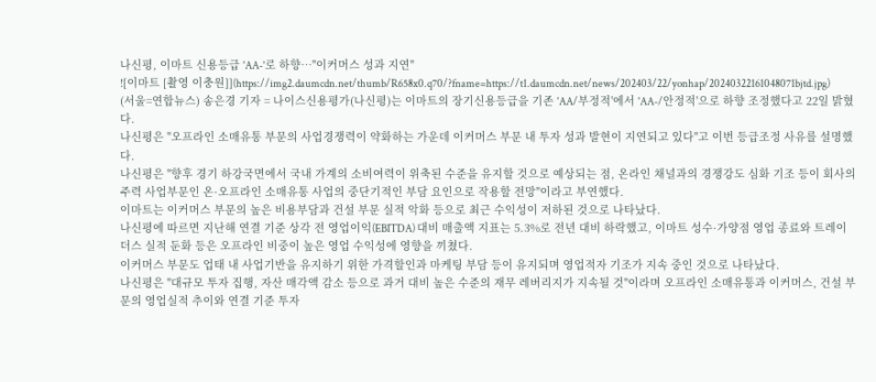나신평, 이마트 신용등급 'AA-'로 하향…"이커머스 성과 지연"
![이마트 [촬영 이충원]](https://img2.daumcdn.net/thumb/R658x0.q70/?fname=https://t1.daumcdn.net/news/202403/22/yonhap/20240322161048071bjtd.jpg)
(서울=연합뉴스) 송은경 기자 = 나이스신용평가(나신평)는 이마트의 장기신용등급을 기존 'AA/부정적'에서 'AA-/안정적'으로 하향 조정했다고 22일 밝혔다.
나신평은 "오프라인 소매유통 부문의 사업경쟁력이 약화하는 가운데 이커머스 부문 내 투자 성과 발현이 지연되고 있다"고 이번 등급조정 사유를 설명했다.
나신평은 "향후 경기 하강국면에서 국내 가계의 소비여력이 위축된 수준을 유지할 것으로 예상되는 점, 온라인 채널과의 경쟁강도 심화 기조 등이 회사의 주력 사업부문인 온·오프라인 소매유통 사업의 중단기적인 부담 요인으로 작용할 전망"이라고 부연했다.
이마트는 이커머스 부문의 높은 비용부담과 건설 부문 실적 악화 등으로 최근 수익성이 저하된 것으로 나타났다.
나신평에 따르면 지난해 연결 기준 상각 전 영업이익(EBITDA) 대비 매출액 지표는 5.3%로 전년 대비 하락했고, 이마트 성수·가양점 영업 종료와 트레이더스 실적 둔화 등은 오프라인 비중이 높은 영업 수익성에 영향을 끼쳤다.
이커머스 부문도 업태 내 사업기반을 유지하기 위한 가격할인과 마케팅 부담 등이 유지되며 영업적자 기조가 지속 중인 것으로 나타났다.
나신평은 "대규모 투자 집행, 자산 매각액 감소 등으로 과거 대비 높은 수준의 재무 레버리지가 지속될 것"이라며 오프라인 소매유통과 이커머스, 건설 부문의 영업실적 추이와 연결 기준 투자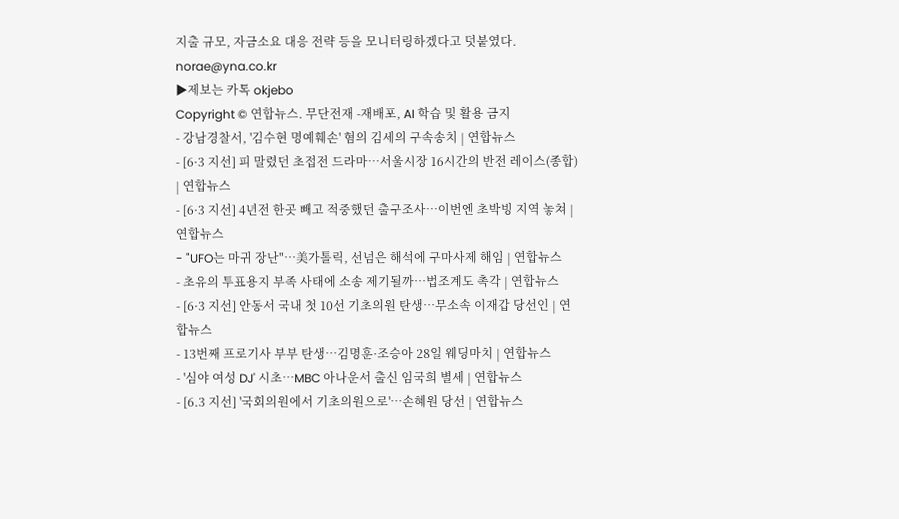지출 규모, 자금소요 대응 전략 등을 모니터링하겠다고 덧붙였다.
norae@yna.co.kr
▶제보는 카톡 okjebo
Copyright © 연합뉴스. 무단전재 -재배포, AI 학습 및 활용 금지
- 강남경찰서, '김수현 명예훼손' 혐의 김세의 구속송치 | 연합뉴스
- [6·3 지선] 피 말렸던 초접전 드라마…서울시장 16시간의 반전 레이스(종합) | 연합뉴스
- [6·3 지선] 4년전 한곳 빼고 적중했던 출구조사…이번엔 초박빙 지역 놓쳐 | 연합뉴스
- "UFO는 마귀 장난"…美가톨릭, 선넘은 해석에 구마사제 해임 | 연합뉴스
- 초유의 투표용지 부족 사태에 소송 제기될까…법조계도 촉각 | 연합뉴스
- [6·3 지선] 안동서 국내 첫 10선 기초의원 탄생…무소속 이재갑 당선인 | 연합뉴스
- 13번째 프로기사 부부 탄생…김명훈·조승아 28일 웨딩마치 | 연합뉴스
- '심야 여성 DJ' 시초…MBC 아나운서 출신 임국희 별세 | 연합뉴스
- [6.3 지선] '국회의원에서 기초의원으로'…손혜원 당선 | 연합뉴스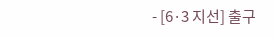- [6·3 지선] 출구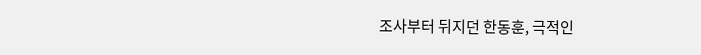조사부터 뒤지던 한동훈, 극적인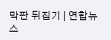막판 뒤집기 | 연합뉴스